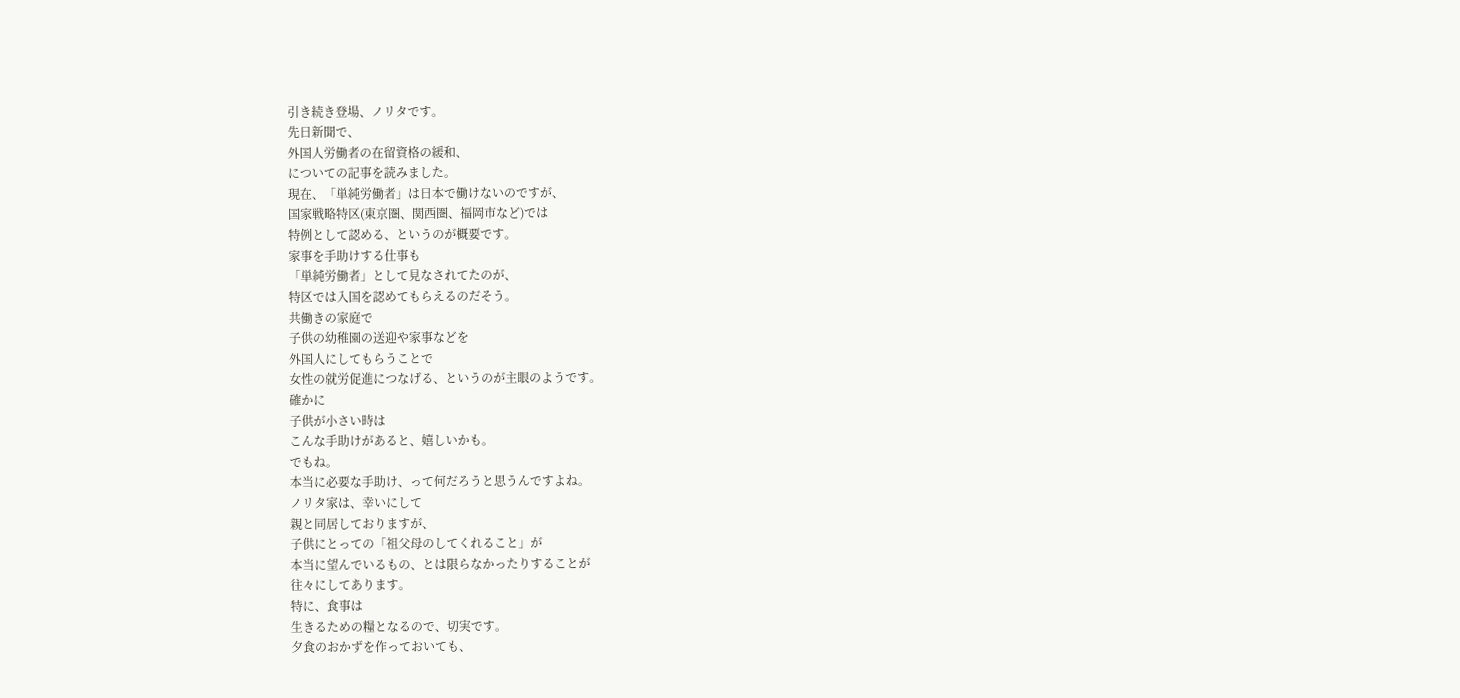引き続き登場、ノリタです。
先日新聞で、
外国人労働者の在留資格の緩和、
についての記事を読みました。
現在、「単純労働者」は日本で働けないのですが、
国家戦略特区(東京圏、関西圏、福岡市など)では
特例として認める、というのが概要です。
家事を手助けする仕事も
「単純労働者」として見なされてたのが、
特区では入国を認めてもらえるのだそう。
共働きの家庭で
子供の幼稚園の送迎や家事などを
外国人にしてもらうことで
女性の就労促進につなげる、というのが主眼のようです。
確かに
子供が小さい時は
こんな手助けがあると、嬉しいかも。
でもね。
本当に必要な手助け、って何だろうと思うんですよね。
ノリタ家は、幸いにして
親と同居しておりますが、
子供にとっての「祖父母のしてくれること」が
本当に望んでいるもの、とは限らなかったりすることが
往々にしてあります。
特に、食事は
生きるための糧となるので、切実です。
夕食のおかずを作っておいても、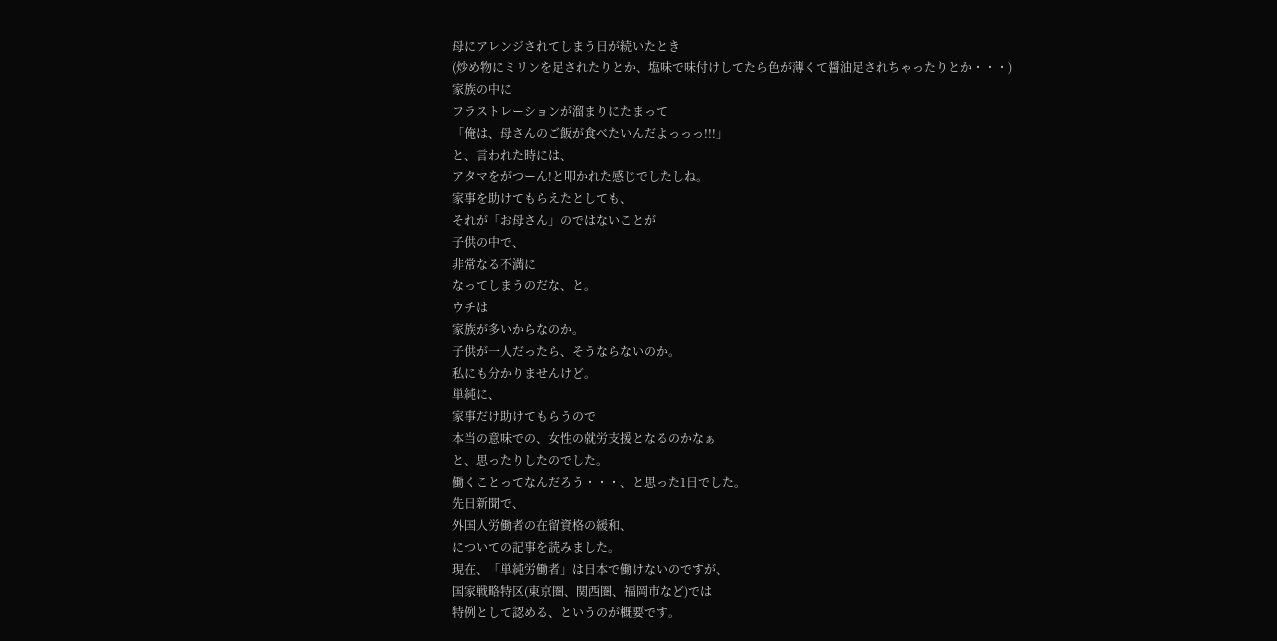母にアレンジされてしまう日が続いたとき
(炒め物にミリンを足されたりとか、塩味で味付けしてたら色が薄くて醤油足されちゃったりとか・・・)
家族の中に
フラストレーションが溜まりにたまって
「俺は、母さんのご飯が食べたいんだよっっっ!!!」
と、言われた時には、
アタマをがつーん!と叩かれた感じでしたしね。
家事を助けてもらえたとしても、
それが「お母さん」のではないことが
子供の中で、
非常なる不満に
なってしまうのだな、と。
ウチは
家族が多いからなのか。
子供が一人だったら、そうならないのか。
私にも分かりませんけど。
単純に、
家事だけ助けてもらうので
本当の意味での、女性の就労支援となるのかなぁ
と、思ったりしたのでした。
働くことってなんだろう・・・、と思った1日でした。
先日新聞で、
外国人労働者の在留資格の緩和、
についての記事を読みました。
現在、「単純労働者」は日本で働けないのですが、
国家戦略特区(東京圏、関西圏、福岡市など)では
特例として認める、というのが概要です。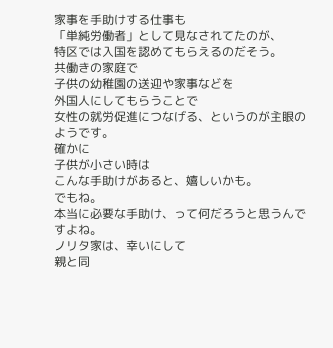家事を手助けする仕事も
「単純労働者」として見なされてたのが、
特区では入国を認めてもらえるのだそう。
共働きの家庭で
子供の幼稚園の送迎や家事などを
外国人にしてもらうことで
女性の就労促進につなげる、というのが主眼のようです。
確かに
子供が小さい時は
こんな手助けがあると、嬉しいかも。
でもね。
本当に必要な手助け、って何だろうと思うんですよね。
ノリタ家は、幸いにして
親と同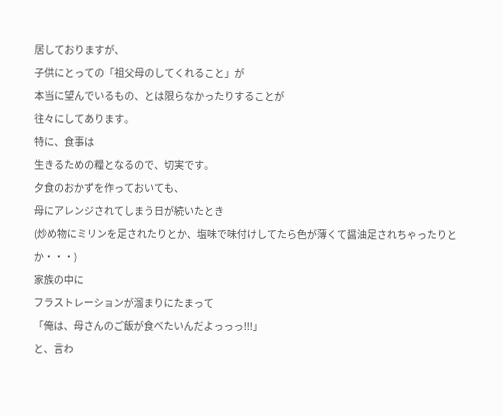居しておりますが、
子供にとっての「祖父母のしてくれること」が
本当に望んでいるもの、とは限らなかったりすることが
往々にしてあります。
特に、食事は
生きるための糧となるので、切実です。
夕食のおかずを作っておいても、
母にアレンジされてしまう日が続いたとき
(炒め物にミリンを足されたりとか、塩味で味付けしてたら色が薄くて醤油足されちゃったりとか・・・)
家族の中に
フラストレーションが溜まりにたまって
「俺は、母さんのご飯が食べたいんだよっっっ!!!」
と、言わ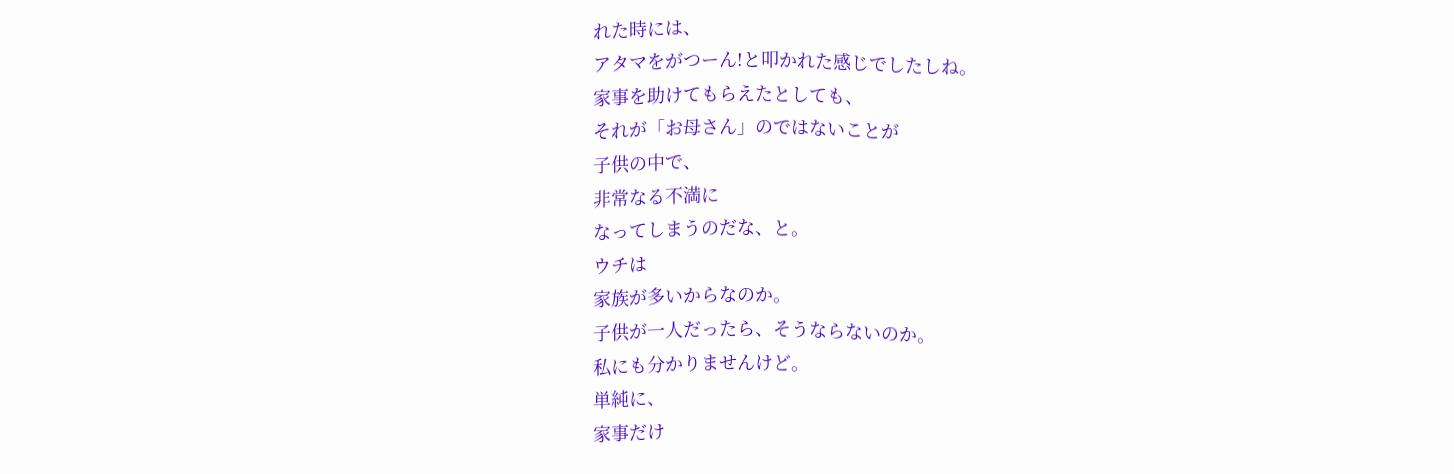れた時には、
アタマをがつーん!と叩かれた感じでしたしね。
家事を助けてもらえたとしても、
それが「お母さん」のではないことが
子供の中で、
非常なる不満に
なってしまうのだな、と。
ウチは
家族が多いからなのか。
子供が一人だったら、そうならないのか。
私にも分かりませんけど。
単純に、
家事だけ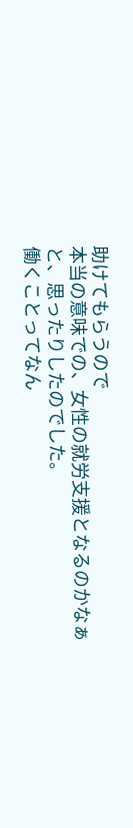助けてもらうので
本当の意味での、女性の就労支援となるのかなぁ
と、思ったりしたのでした。
働くことってなん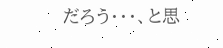だろう・・・、と思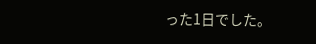った1日でした。